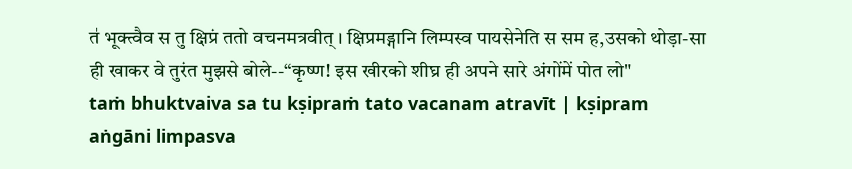त॑ भूक्त्वैव स तु क्षिप्रं ततो वचनमत्रवीत् । क्षिप्रमड्गानि लिम्पस्व पायसेनेति स सम ह,उसको थोड़ा-सा ही खाकर वे तुरंत मुझसे बोले--“कृष्ण! इस खीरको शीघ्र ही अपने सारे अंगोंमें पोत लो"
taṁ bhuktvaiva sa tu kṣipraṁ tato vacanam atravīt | kṣipram aṅgāni limpasva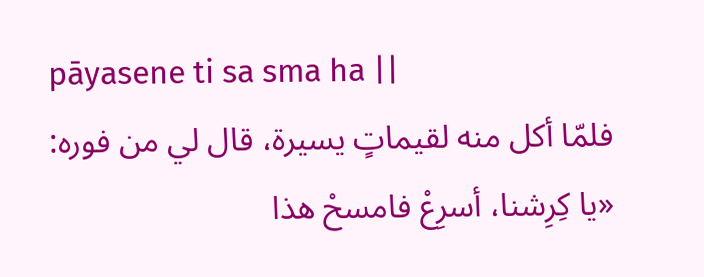pāyasene ti sa sma ha ||
فلمّا أكل منه لقيماتٍ يسيرة، قال لي من فوره: «يا كِرِشنا، أسرِعْ فامسحْ هذا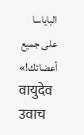الباياسا على جميع أعضائك!»
वायुदेव उवाच